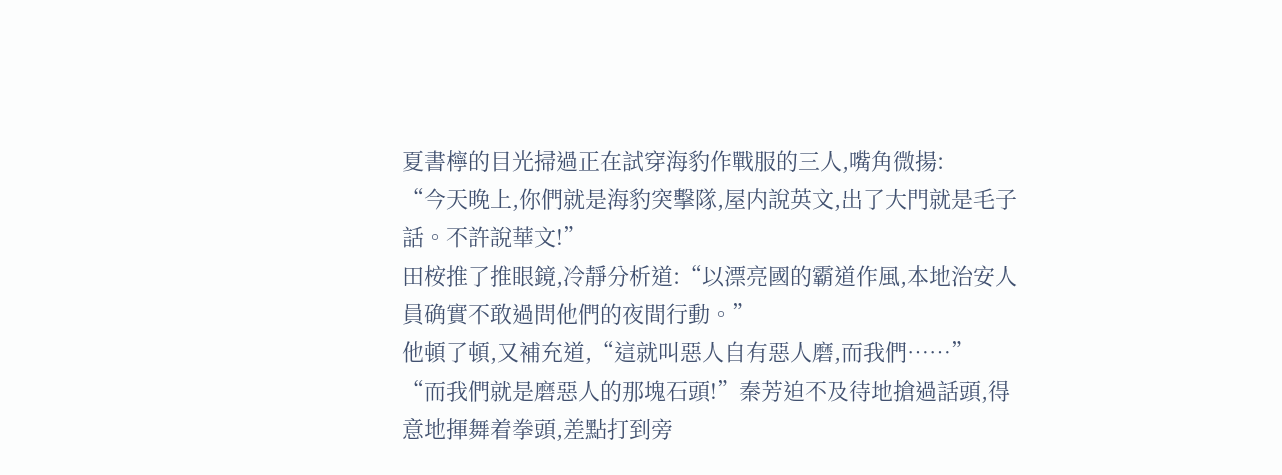夏書檸的目光掃過正在試穿海豹作戰服的三人,嘴角微揚:
“今天晚上,你們就是海豹突擊隊,屋内說英文,出了大門就是毛子話。不許說華文!”
田桉推了推眼鏡,冷靜分析道:“以漂亮國的霸道作風,本地治安人員确實不敢過問他們的夜間行動。”
他頓了頓,又補充道,“這就叫惡人自有惡人磨,而我們……”
“而我們就是磨惡人的那塊石頭!”秦芳迫不及待地搶過話頭,得意地揮舞着拳頭,差點打到旁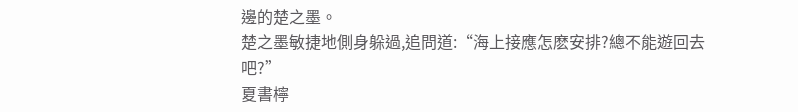邊的楚之墨。
楚之墨敏捷地側身躲過,追問道:“海上接應怎麽安排?總不能遊回去吧?”
夏書檸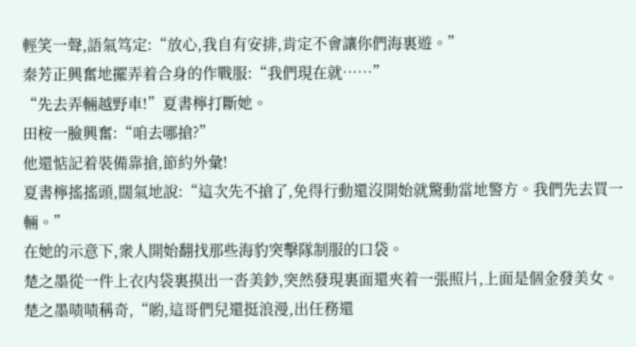輕笑一聲,語氣笃定:“放心,我自有安排,肯定不會讓你們海裏遊。”
秦芳正興奮地擺弄着合身的作戰服:“我們現在就……”
“先去弄輛越野車!”夏書檸打斷她。
田桉一臉興奮:“咱去哪搶?”
他還惦記着裝備靠搶,節約外彙!
夏書檸搖搖頭,闊氣地說:“這次先不搶了,免得行動還沒開始就驚動當地警方。我們先去買一輛。”
在她的示意下,衆人開始翻找那些海豹突擊隊制服的口袋。
楚之墨從一件上衣内袋裏摸出一沓美鈔,突然發現裏面還夾着一張照片,上面是個金發美女。
楚之墨啧啧稱奇,“喲,這哥們兒還挺浪漫,出任務還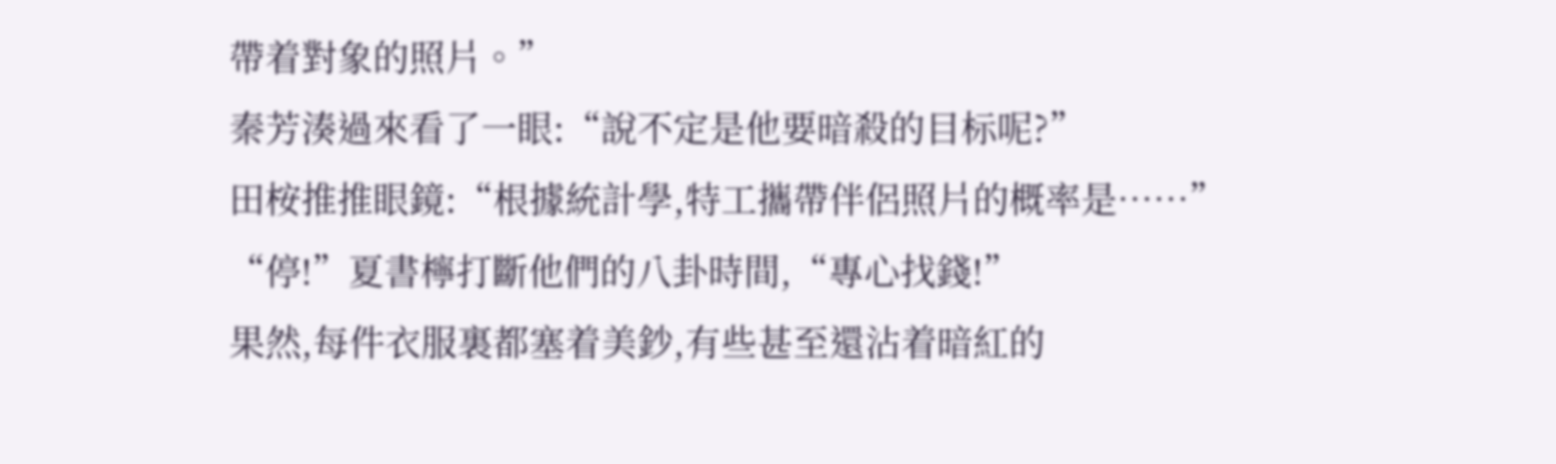帶着對象的照片。”
秦芳湊過來看了一眼:“說不定是他要暗殺的目标呢?”
田桉推推眼鏡:“根據統計學,特工攜帶伴侶照片的概率是……”
“停!”夏書檸打斷他們的八卦時間,“專心找錢!”
果然,每件衣服裏都塞着美鈔,有些甚至還沾着暗紅的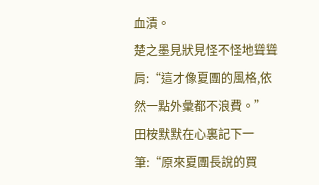血漬。
楚之墨見狀見怪不怪地聳聳肩:“這才像夏團的風格,依然一點外彙都不浪費。”
田桉默默在心裏記下一筆:“原來夏團長說的買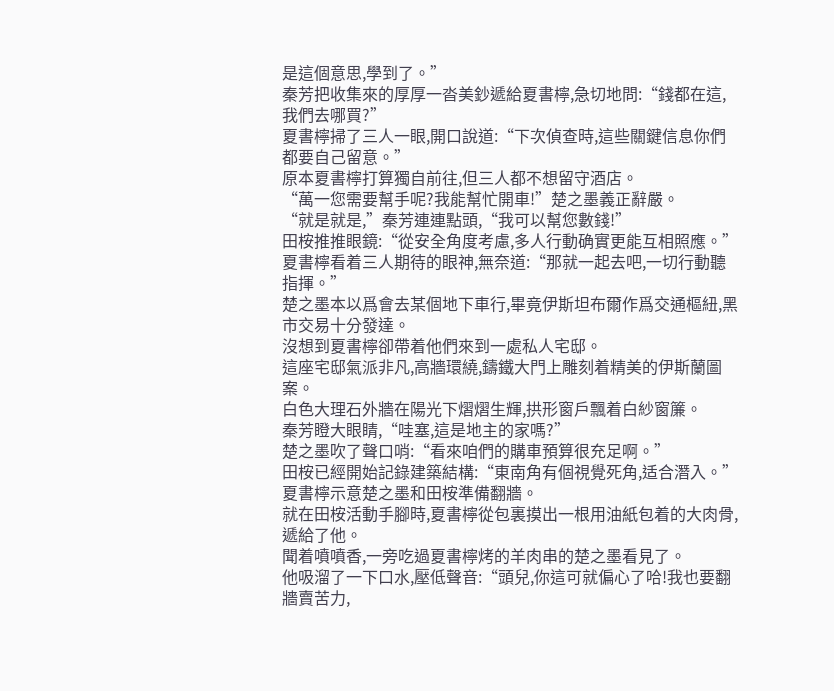是這個意思,學到了。”
秦芳把收集來的厚厚一沓美鈔遞給夏書檸,急切地問:“錢都在這,我們去哪買?”
夏書檸掃了三人一眼,開口說道:“下次偵查時,這些關鍵信息你們都要自己留意。”
原本夏書檸打算獨自前往,但三人都不想留守酒店。
“萬一您需要幫手呢?我能幫忙開車!”楚之墨義正辭嚴。
“就是就是,”秦芳連連點頭,“我可以幫您數錢!”
田桉推推眼鏡:“從安全角度考慮,多人行動确實更能互相照應。”
夏書檸看着三人期待的眼神,無奈道:“那就一起去吧,一切行動聽指揮。”
楚之墨本以爲會去某個地下車行,畢竟伊斯坦布爾作爲交通樞紐,黑市交易十分發達。
沒想到夏書檸卻帶着他們來到一處私人宅邸。
這座宅邸氣派非凡,高牆環繞,鑄鐵大門上雕刻着精美的伊斯蘭圖案。
白色大理石外牆在陽光下熠熠生輝,拱形窗戶飄着白紗窗簾。
秦芳瞪大眼睛,“哇塞,這是地主的家嗎?”
楚之墨吹了聲口哨:“看來咱們的購車預算很充足啊。”
田桉已經開始記錄建築結構:“東南角有個視覺死角,适合潛入。”
夏書檸示意楚之墨和田桉準備翻牆。
就在田桉活動手腳時,夏書檸從包裏摸出一根用油紙包着的大肉骨,遞給了他。
聞着噴噴香,一旁吃過夏書檸烤的羊肉串的楚之墨看見了。
他吸溜了一下口水,壓低聲音:“頭兒,你這可就偏心了哈!我也要翻牆賣苦力,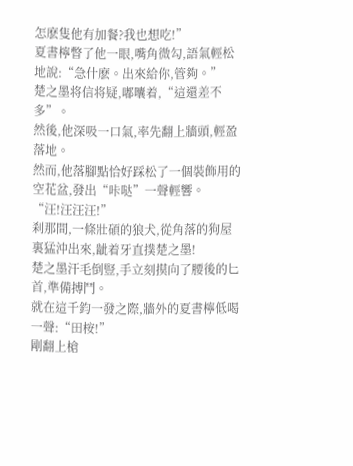怎麽隻他有加餐?我也想吃!”
夏書檸瞥了他一眼,嘴角微勾,語氣輕松地說:“急什麽。出來給你,管夠。”
楚之墨将信将疑,嘟囔着,“這還差不多”。
然後,他深吸一口氣,率先翻上牆頭,輕盈落地。
然而,他落腳點恰好踩松了一個裝飾用的空花盆,發出“咔哒”一聲輕響。
“汪!汪汪汪!”
刹那間,一條壯碩的狼犬,從角落的狗屋裏猛沖出來,龇着牙直撲楚之墨!
楚之墨汗毛倒豎,手立刻摸向了腰後的匕首,準備搏鬥。
就在這千鈞一發之際,牆外的夏書檸低喝一聲:“田桉!”
剛翻上槍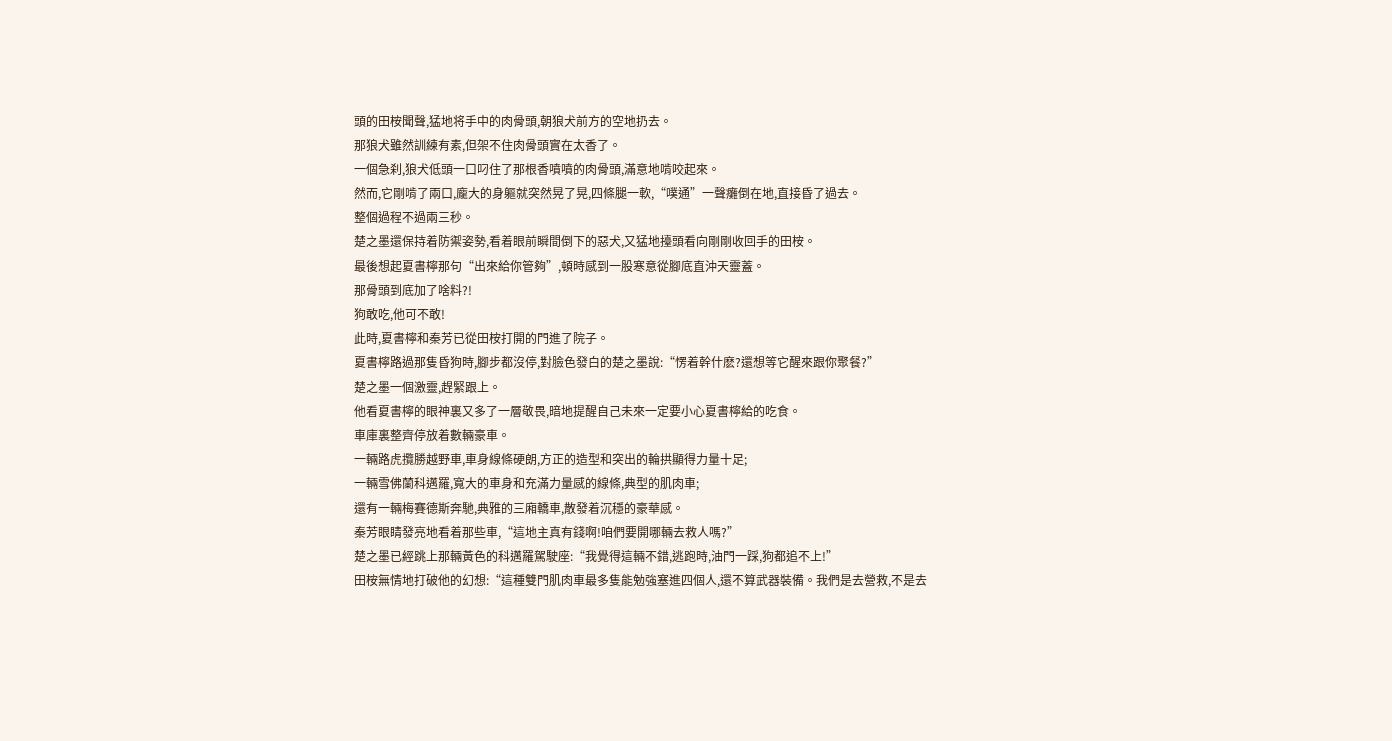頭的田桉聞聲,猛地将手中的肉骨頭,朝狼犬前方的空地扔去。
那狼犬雖然訓練有素,但架不住肉骨頭實在太香了。
一個急刹,狼犬低頭一口叼住了那根香噴噴的肉骨頭,滿意地啃咬起來。
然而,它剛啃了兩口,龐大的身軀就突然晃了晃,四條腿一軟,“噗通”一聲癱倒在地,直接昏了過去。
整個過程不過兩三秒。
楚之墨還保持着防禦姿勢,看着眼前瞬間倒下的惡犬,又猛地擡頭看向剛剛收回手的田桉。
最後想起夏書檸那句“出來給你管夠”,頓時感到一股寒意從腳底直沖天靈蓋。
那骨頭到底加了啥料?!
狗敢吃,他可不敢!
此時,夏書檸和秦芳已從田桉打開的門進了院子。
夏書檸路過那隻昏狗時,腳步都沒停,對臉色發白的楚之墨說:“愣着幹什麽?還想等它醒來跟你聚餐?”
楚之墨一個激靈,趕緊跟上。
他看夏書檸的眼神裏又多了一層敬畏,暗地提醒自己未來一定要小心夏書檸給的吃食。
車庫裏整齊停放着數輛豪車。
一輛路虎攬勝越野車,車身線條硬朗,方正的造型和突出的輪拱顯得力量十足;
一輛雪佛蘭科邁羅,寬大的車身和充滿力量感的線條,典型的肌肉車;
還有一輛梅賽德斯奔馳,典雅的三廂轎車,散發着沉穩的豪華感。
秦芳眼睛發亮地看着那些車,“這地主真有錢啊!咱們要開哪輛去救人嗎?”
楚之墨已經跳上那輛黃色的科邁羅駕駛座:“我覺得這輛不錯,逃跑時,油門一踩,狗都追不上!”
田桉無情地打破他的幻想:“這種雙門肌肉車最多隻能勉強塞進四個人,還不算武器裝備。我們是去營救,不是去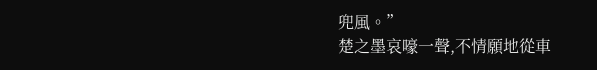兜風。”
楚之墨哀嚎一聲,不情願地從車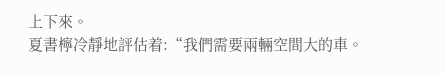上下來。
夏書檸冷靜地評估着:“我們需要兩輛空間大的車。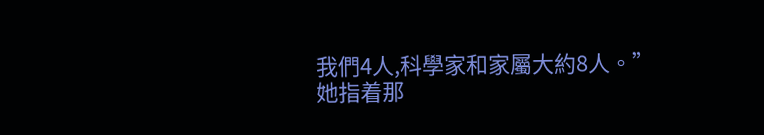我們4人,科學家和家屬大約8人。”
她指着那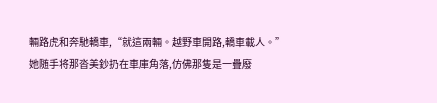輛路虎和奔馳轎車,“就這兩輛。越野車開路,轎車載人。”
她随手将那沓美鈔扔在車庫角落,仿佛那隻是一疊廢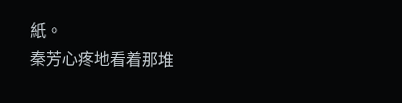紙。
秦芳心疼地看着那堆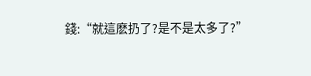錢:“就這麽扔了?是不是太多了?”